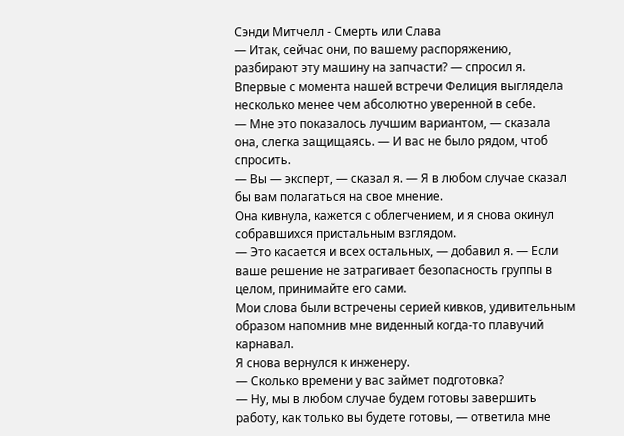Сэнди Митчелл - Смерть или Слава
— Итак, сейчас они, по вашему распоряжению, разбирают эту машину на запчасти? — спросил я.
Впервые с момента нашей встречи Фелиция выглядела несколько менее чем абсолютно уверенной в себе.
— Мне это показалось лучшим вариантом, — сказала она, слегка защищаясь. — И вас не было рядом, чтоб спросить.
— Вы — эксперт, — сказал я. — Я в любом случае сказал бы вам полагаться на свое мнение.
Она кивнула, кажется с облегчением, и я снова окинул собравшихся пристальным взглядом.
— Это касается и всех остальных, — добавил я. — Если ваше решение не затрагивает безопасность группы в целом, принимайте его сами.
Мои слова были встречены серией кивков, удивительным образом напомнив мне виденный когда-то плавучий карнавал.
Я снова вернулся к инженеру.
— Сколько времени у вас займет подготовка?
— Ну, мы в любом случае будем готовы завершить работу, как только вы будете готовы, — ответила мне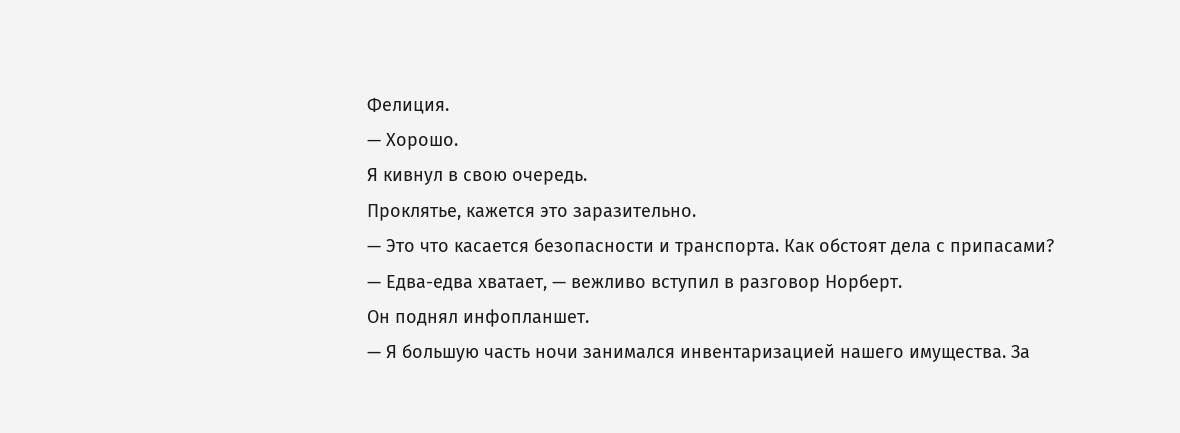Фелиция.
— Хорошо.
Я кивнул в свою очередь.
Проклятье, кажется это заразительно.
— Это что касается безопасности и транспорта. Как обстоят дела с припасами?
— Едва-едва хватает, — вежливо вступил в разговор Норберт.
Он поднял инфопланшет.
— Я большую часть ночи занимался инвентаризацией нашего имущества. За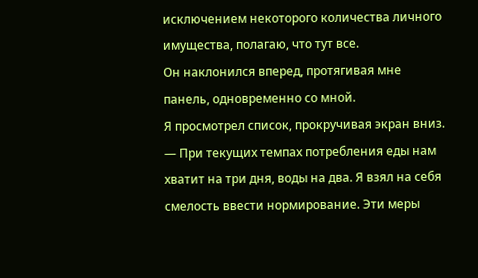исключением некоторого количества личного имущества, полагаю, что тут все.
Он наклонился вперед, протягивая мне панель, одновременно со мной.
Я просмотрел список, прокручивая экран вниз.
— При текущих темпах потребления еды нам хватит на три дня, воды на два. Я взял на себя смелость ввести нормирование. Эти меры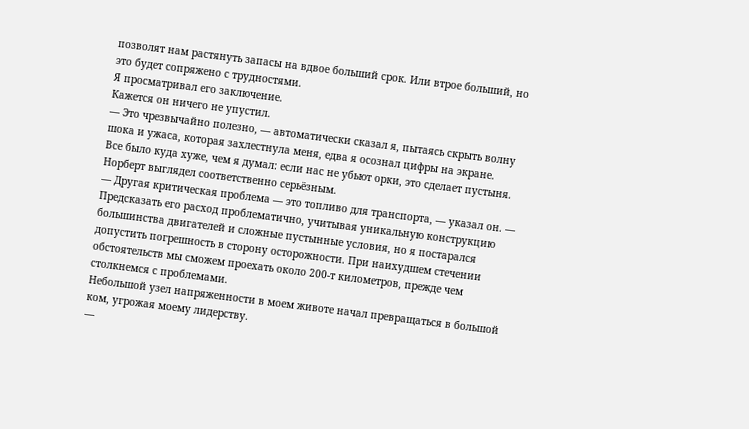позволят нам растянуть запасы на вдвое больший срок. Или втрое больший, но это будет сопряжено с трудностями.
Я просматривал его заключение.
Кажется он ничего не упустил.
— Это чрезвычайно полезно, — автоматически сказал я, пытаясь скрыть волну шока и ужаса, которая захлестнула меня, едва я осознал цифры на экране.
Все было куда хуже, чем я думал: если нас не убьют орки, это сделает пустыня.
Норберт выглядел соответственно серьёзным.
— Другая критическая проблема — это топливо для транспорта, — указал он. — Предсказать его расход проблематично, учитывая уникальную конструкцию большинства двигателей и сложные пустынные условия, но я постарался допустить погрешность в сторону осторожности. При наихудшем стечении обстоятельств мы сможем проехать около 200-т километров, прежде чем столкнемся с проблемами.
Небольшой узел напряженности в моем животе начал превращаться в большой ком, угрожая моему лидерству.
—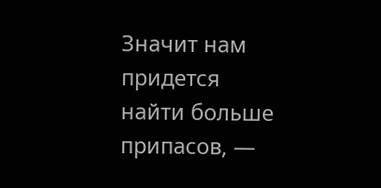Значит нам придется найти больше припасов, —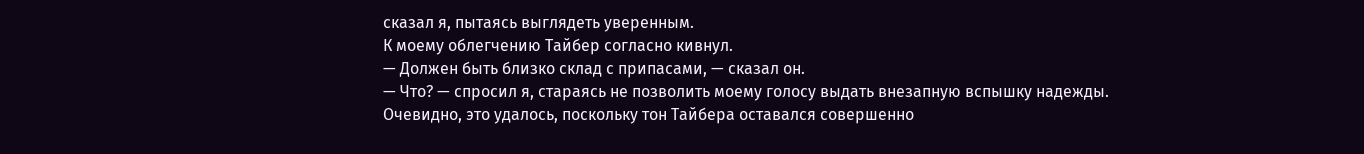сказал я, пытаясь выглядеть уверенным.
К моему облегчению Тайбер согласно кивнул.
— Должен быть близко склад с припасами, — сказал он.
— Что? — спросил я, стараясь не позволить моему голосу выдать внезапную вспышку надежды.
Очевидно, это удалось, поскольку тон Тайбера оставался совершенно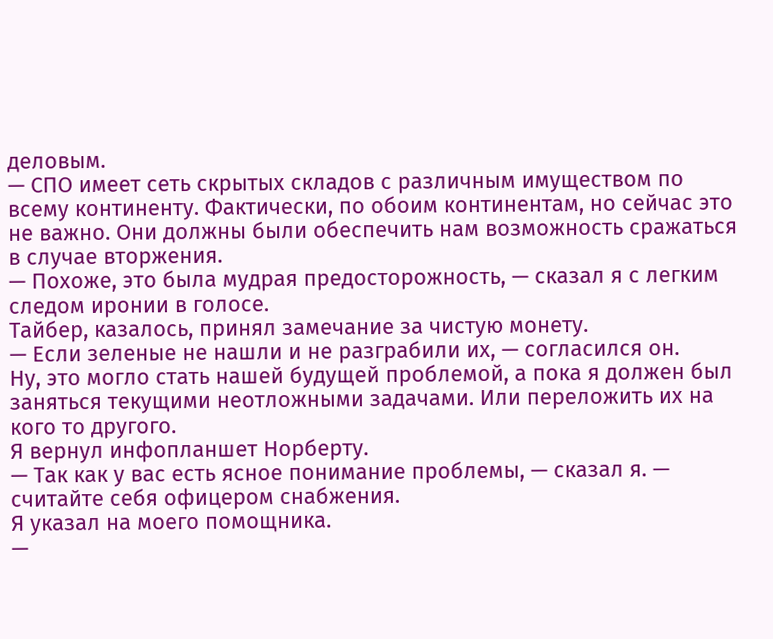деловым.
— СПО имеет сеть скрытых складов с различным имуществом по всему континенту. Фактически, по обоим континентам, но сейчас это не важно. Они должны были обеспечить нам возможность сражаться в случае вторжения.
— Похоже, это была мудрая предосторожность, — сказал я с легким следом иронии в голосе.
Тайбер, казалось, принял замечание за чистую монету.
— Если зеленые не нашли и не разграбили их, — согласился он.
Ну, это могло стать нашей будущей проблемой, а пока я должен был заняться текущими неотложными задачами. Или переложить их на кого то другого.
Я вернул инфопланшет Норберту.
— Так как у вас есть ясное понимание проблемы, — сказал я. — считайте себя офицером снабжения.
Я указал на моего помощника.
—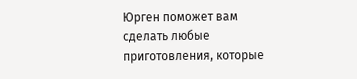Юрген поможет вам сделать любые приготовления, которые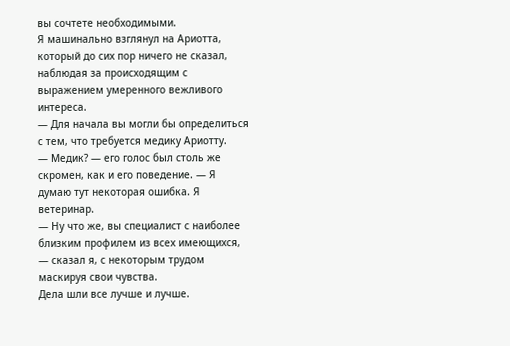вы сочтете необходимыми.
Я машинально взглянул на Ариотта, который до сих пор ничего не сказал, наблюдая за происходящим с выражением умеренного вежливого интереса.
— Для начала вы могли бы определиться с тем, что требуется медику Ариотту.
— Медик? — его голос был столь же скромен, как и его поведение. — Я думаю тут некоторая ошибка. Я ветеринар.
— Ну что же, вы специалист с наиболее близким профилем из всех имеющихся, — сказал я, с некоторым трудом маскируя свои чувства.
Дела шли все лучше и лучше.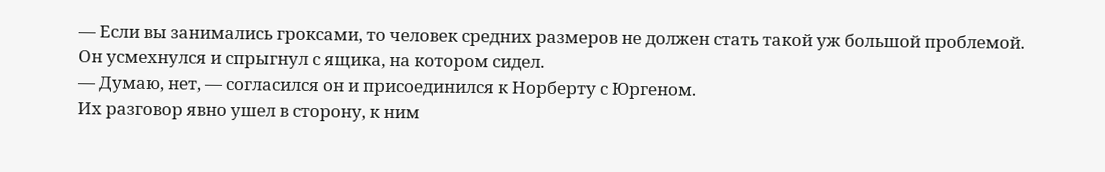— Если вы занимались гроксами, то человек средних размеров не должен стать такой уж большой проблемой.
Он усмехнулся и спрыгнул с ящика, на котором сидел.
— Думаю, нет, — согласился он и присоединился к Норберту с Юргеном.
Их разговор явно ушел в сторону, к ним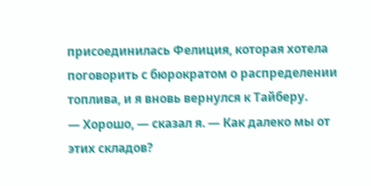присоединилась Фелиция, которая хотела поговорить с бюрократом о распределении топлива, и я вновь вернулся к Тайберу.
— Хорошо, — сказал я. — Как далеко мы от этих складов?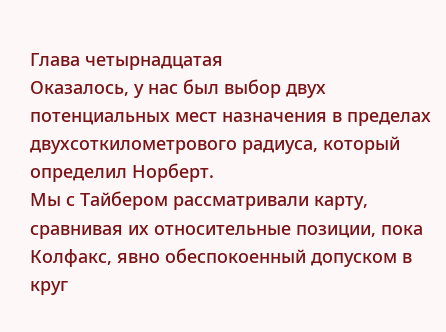Глава четырнадцатая
Оказалось, у нас был выбор двух потенциальных мест назначения в пределах двухсоткилометрового радиуса, который определил Норберт.
Мы с Тайбером рассматривали карту, сравнивая их относительные позиции, пока Колфакс, явно обеспокоенный допуском в круг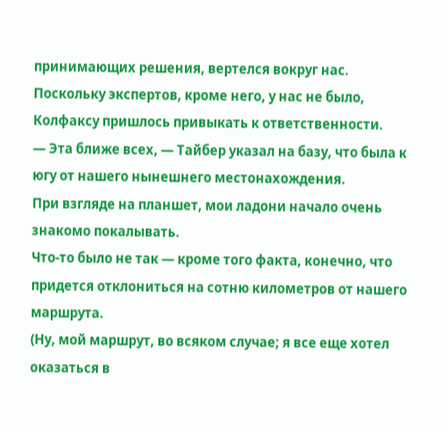принимающих решения, вертелся вокруг нас.
Поскольку экспертов, кроме него, у нас не было, Колфаксу пришлось привыкать к ответственности.
— Эта ближе всех, — Тайбер указал на базу, что была к югу от нашего нынешнего местонахождения.
При взгляде на планшет, мои ладони начало очень знакомо покалывать.
Что-то было не так — кроме того факта, конечно, что придется отклониться на сотню километров от нашего маршрута.
(Ну, мой маршрут, во всяком случае; я все еще хотел оказаться в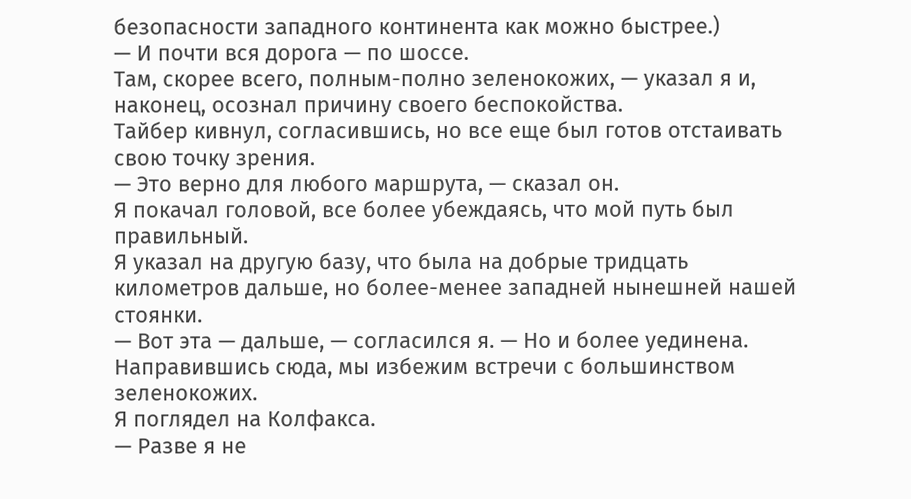безопасности западного континента как можно быстрее.)
— И почти вся дорога — по шоссе.
Там, скорее всего, полным-полно зеленокожих, — указал я и, наконец, осознал причину своего беспокойства.
Тайбер кивнул, согласившись, но все еще был готов отстаивать свою точку зрения.
— Это верно для любого маршрута, — сказал он.
Я покачал головой, все более убеждаясь, что мой путь был правильный.
Я указал на другую базу, что была на добрые тридцать километров дальше, но более-менее западней нынешней нашей стоянки.
— Вот эта — дальше, — согласился я. — Но и более уединена. Направившись сюда, мы избежим встречи с большинством зеленокожих.
Я поглядел на Колфакса.
— Разве я не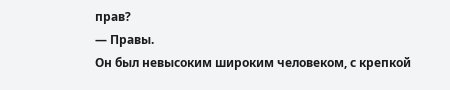прав?
— Правы.
Он был невысоким широким человеком, с крепкой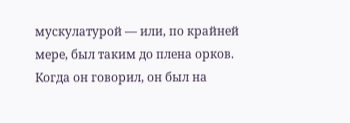мускулатурой — или, по крайней мере, был таким до плена орков.
Когда он говорил, он был на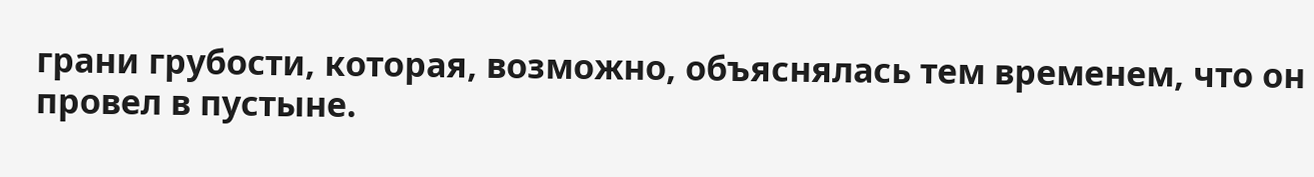грани грубости, которая, возможно, объяснялась тем временем, что он провел в пустыне.